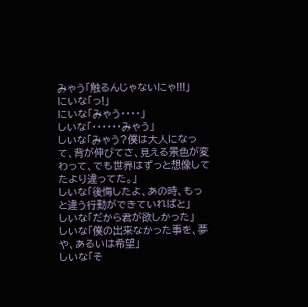みゃう「触るんじゃないにゃ!!!」
にいな「っ!」
にいな「みゃう・・・・」
しいな「・・・・・・みゃう」
しいな「みゃう?僕は大人になって、背が伸びてさ、見える景色が変わって、でも世界はずっと想像してたより違ってた。」
しいな「後悔したよ、あの時、もっと違う行動ができていればと」
しいな「だから君が欲しかった」
しいな「僕の出来なかった事を、夢や、あるいは希望」
しいな「そ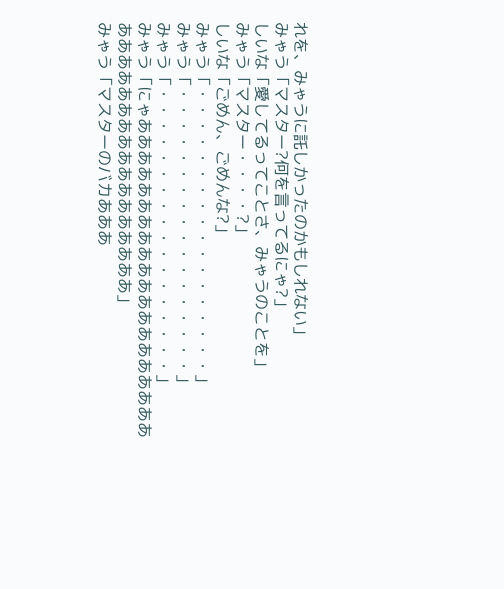れを、みゃうに託しかったのかもしれない」
みゃう「マスター?何を言ってるにゃ?」
しいな「愛してるってことさ、みゃうのことを」
みゃう「マスター・・・・?」
しいな「ごめん、ごめんな?」
みゃう「・・・・・・・・・・・・・・・・・・」
みゃう「・・・・・・・・・・・・・・・・・・」
みゃう「・・・・・・・・・・・・・・・・・・」
みゃう「にゃあああああああああああああああああああああああああああああああああああああ」
みゃう「マスターのバカあああ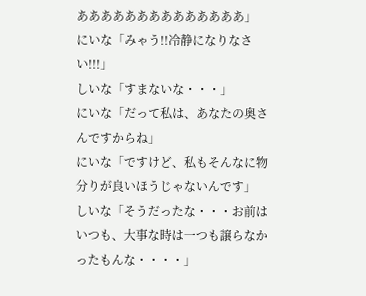ああああああああああああああ」
にいな「みゃう!!冷静になりなさい!!!」
しいな「すまないな・・・」
にいな「だって私は、あなたの奥さんですからね」
にいな「ですけど、私もそんなに物分りが良いほうじゃないんです」
しいな「そうだったな・・・お前はいつも、大事な時は一つも譲らなかったもんな・・・・」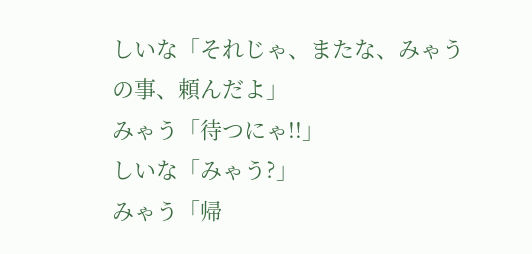しいな「それじゃ、またな、みゃうの事、頼んだよ」
みゃう「待つにゃ!!」
しいな「みゃう?」
みゃう「帰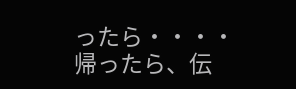ったら・・・・帰ったら、伝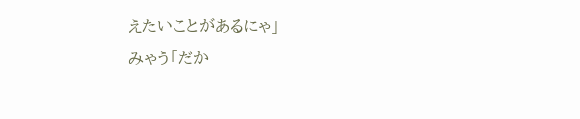えたいことがあるにゃ」
みゃう「だか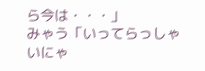ら今は・・・」
みゃう「いってらっしゃいにゃ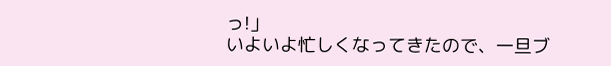っ!」
いよいよ忙しくなってきたので、一旦ブ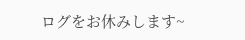ログをお休みします~